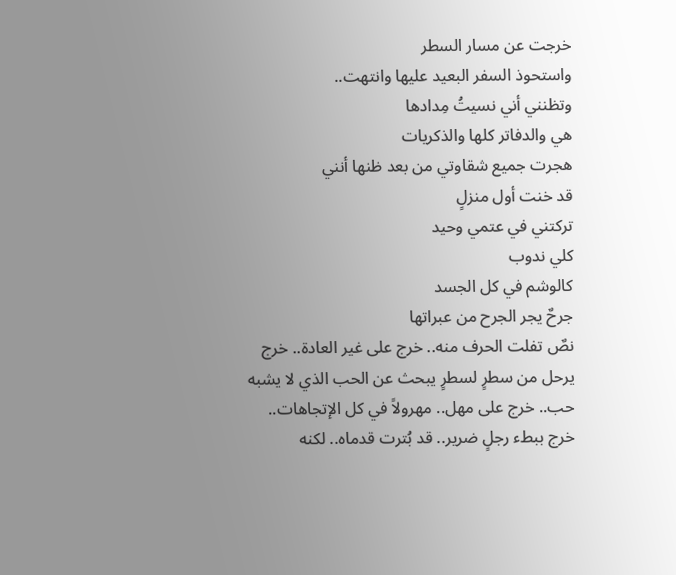خرجت عن مسار السطر
واستحوذ السفر البعيد عليها وانتهت..
وتظنني أني نسيتُ مِدادها
هي والدفاتر كلها والذكريات
هجرت جميع شقاوتي من بعد ظنها أنني
قد خنت أول منزلٍ
تركتني في عتمي وحيد
كلي ندوب
كالوشم في كل الجسد
جرحٌ يجر الجرح من عبراتها
نصٌ تفلت الحرف منه.. خرج على غير العادة.. خرج يرحل من سطرٍ لسطرٍ يبحث عن الحب الذي لا يشبه حب.. خرج على مهل.. مهرولاً في كل الإتجاهات.. خرج ببطء رجلٍ ضرير.. قد بُترت قدماه.. لكنه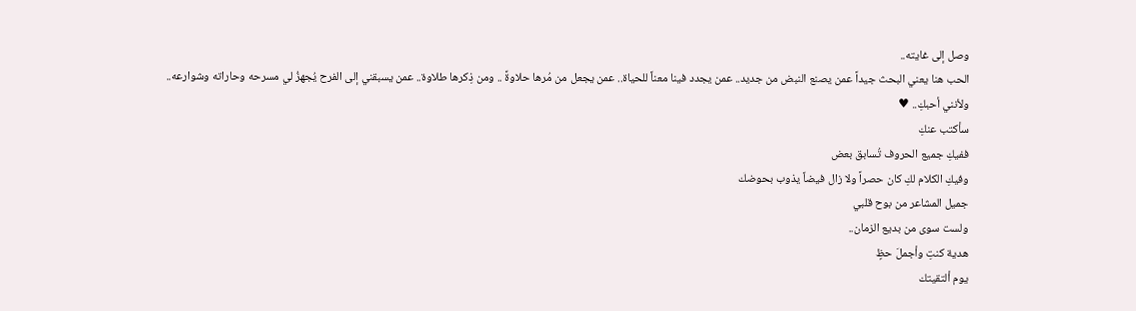وصل إلى غايته..
الحب هنا يعني البحث جيداً عمن يصنع النبض من جديد.. عمن يجدد فينا معناً للحياة.. عمن يجعل من مُرها حلاوةً .. ومن ذِكرها طلاوة.. عمن يسبقني إلى الفرح يُجهزُ لي مسرحه وحاراته وشوارعه..
ولأنني أحبكِ.. ♥
سأكتب عنكِ
ففيكِ جميع الحروف تُسابق بعض
وفيكِ الكلام لكِ كان حصراً ولا زال فيضاً يذوب بحوضك
جميل المشاعر من بوح قلبي
ولست سوى من بديع الزمان..
هدية كنتِ وأجملَ حظٍ
يوم ألتقيتك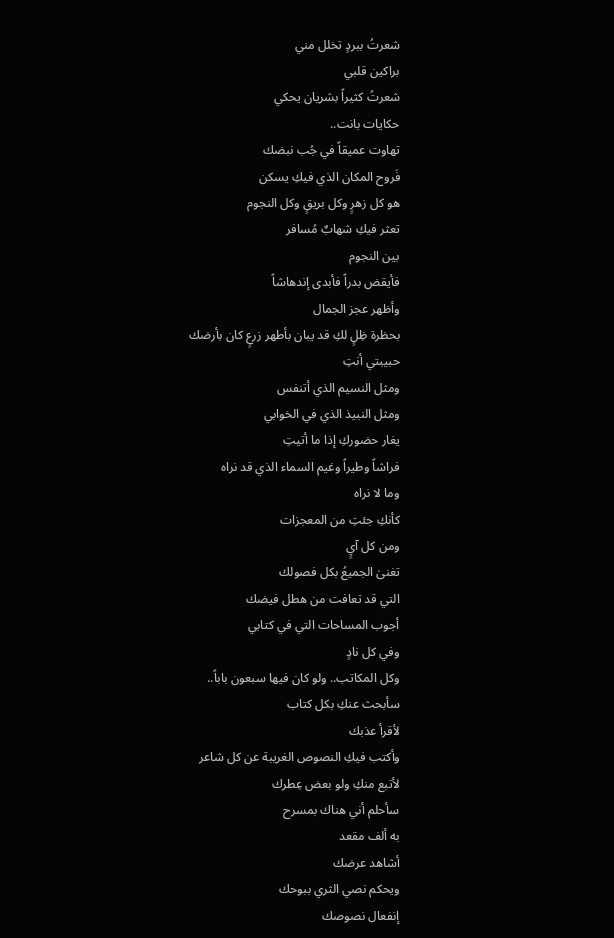شعرتُ ببردٍ تخلل مني
براكين قلبي
شعرتُ كثيراً بشريان يحكي
حكايات بانت..
تهاوت عميقاً في جُب نبضك
فَروح المكان الذي فيكِ يسكن
هو كل زهرٍ وكل بريقٍ وكل النجوم
تعثر فيكِ شهابٌ مُسافر
بين النجوم
فأيقض بدراً فأبدى إندهاشاً
وأظهر عجز الجمال
بحظرة ظِلٍ لكِ قد يبان بأطهر زرعٍ كان بأرضك
حبيبتي أنتِ
ومثل النسيم الذي أتنفس
ومثل النبيذ الذي في الخوابي
يغار حضوركِ إذا ما أتيتِ
فراشاً وطيراً وغيم السماء الذي قد نراه
وما لا نراه
كأنكِ جئتِ من المعجزات
ومن كل آيٍ
تغنىٰ الجميعُ بكل فصولك
التي قد تعافت من هطل فيضك
أجوب المساحات التي في كتابي
وفي كل نادٍ
وكل المكاتب.. ولو كان فيها سبعون باباً..
سأبحث عنكِ بكل كتاب
لأقرأ عذبك
وأكتب فيكِ النصوص الغريبة عن كل شاعر
لأتبع منكِ ولو بعض عِطرك
سأحلم أني هناك بمسرح
به ألف مقعد
أشاهد عرضك
ويحكم نصي الثري ببوحك
إنفعال نصوصك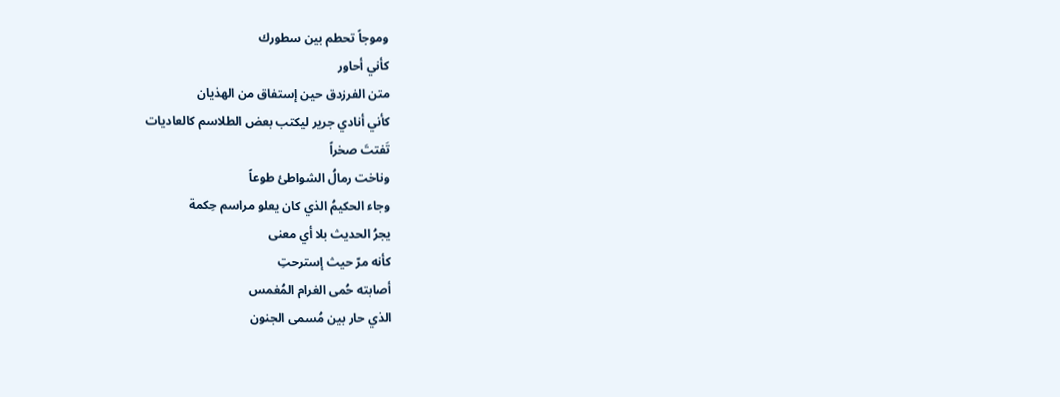وموجاً تحطم بين سطورك
كأني أحاور
متن الفرزدق حين إستفاق من الهذيان
كأني أنادي جرير ليكتب بعض الطلاسم كالعاديات
تَفتتَ صخراً
وناخت رمالُ الشواطئ طوعاً
وجاء الحكيمُ الذي كان يعلو مراسم حِكمة
يجرُ الحديث بلا أي معنى
كأنه مرّ حيث إسترحتِ
أصابته حُمى الغرام المُغمس
الذي حار بين مُسمى الجنون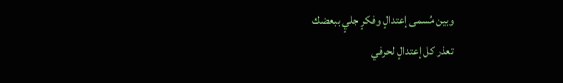وبين مُسمى إعتدالٍ وفكرٍ جليٍ ببعضك
تعذر كل إعتدالٍ لحرفي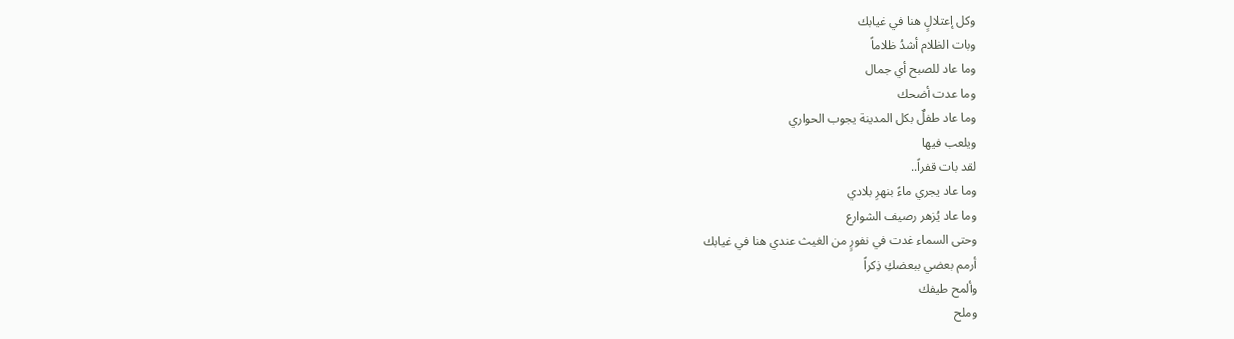وكل إعتلالٍ هنا في غيابك
وبات الظلام أشدُ ظلاماً
وما عاد للصبح أي جمال
وما عدت أضحك
وما عاد طفلٌ بكل المدينة يجوب الحواري
ويلعب فيها
لقد بات قفراً..
وما عاد يجري ماءً بنهرِ بلادي
وما عاد يُزهر رصيف الشوارع
وحتى السماء غدت في نفورٍ من الغيث عندي هنا في غيابك
أرمم بعضي ببعضكِ ذِكراً
وألمح طيفك
وملح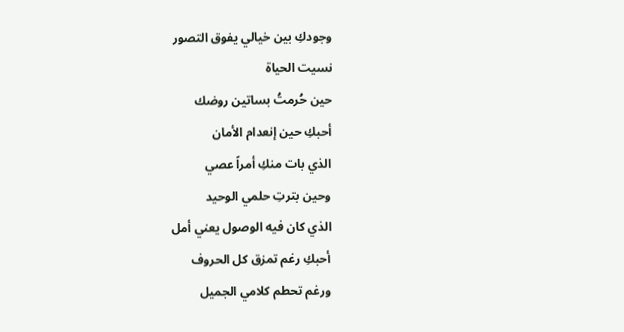وجودكِ بين خيالي يفوق التصور
نسيت الحياة
حين حُرمتُ بساتين روضك
أحبكِ حين إنعدام الأمان
الذي بات منكِ أمراً عصي
وحين بترتِ حلمي الوحيد
الذي كان فيه الوصول يعني أمل
أحبكِ رغم تمزق كل الحروف
ورغم تحطم كلامي الجميل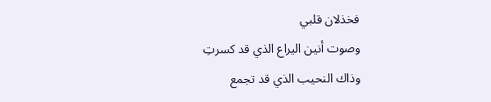فخذلان قلبي
وصوت أنين اليراع الذي قد كسرتِ
وذاك النحيب الذي قد تجمع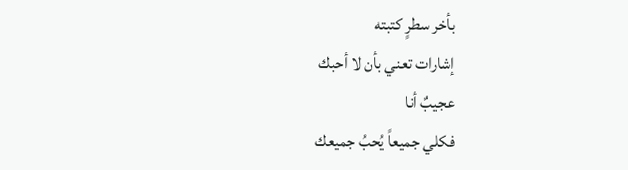بأخر سطرٍ كتبته
إشارات تعني بأن لا أحبك
عجيبٌ أنا
فكلي جميعاً يُحبُ جميعك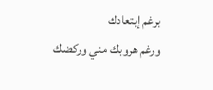برغم إبتعادك
ورغم هروبك مني وركضك